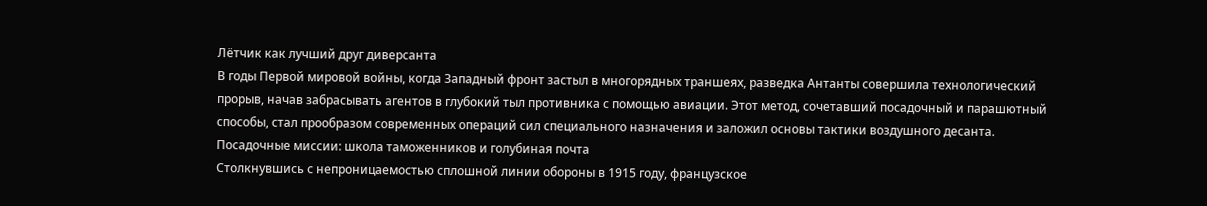Лётчик как лучший друг диверсанта
В годы Первой мировой войны, когда Западный фронт застыл в многорядных траншеях, разведка Антанты совершила технологический прорыв, начав забрасывать агентов в глубокий тыл противника с помощью авиации. Этот метод, сочетавший посадочный и парашютный способы, стал прообразом современных операций сил специального назначения и заложил основы тактики воздушного десанта.
Посадочные миссии: школа таможенников и голубиная почта
Столкнувшись с непроницаемостью сплошной линии обороны в 1915 году, французское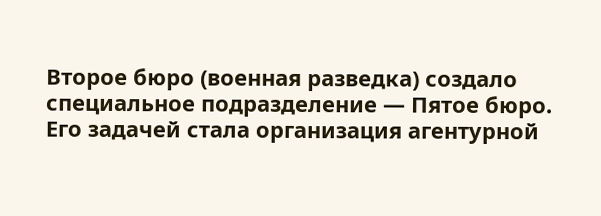Второе бюро (военная разведка) создало специальное подразделение — Пятое бюро. Его задачей стала организация агентурной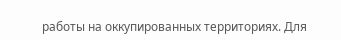работы на оккупированных территориях. Для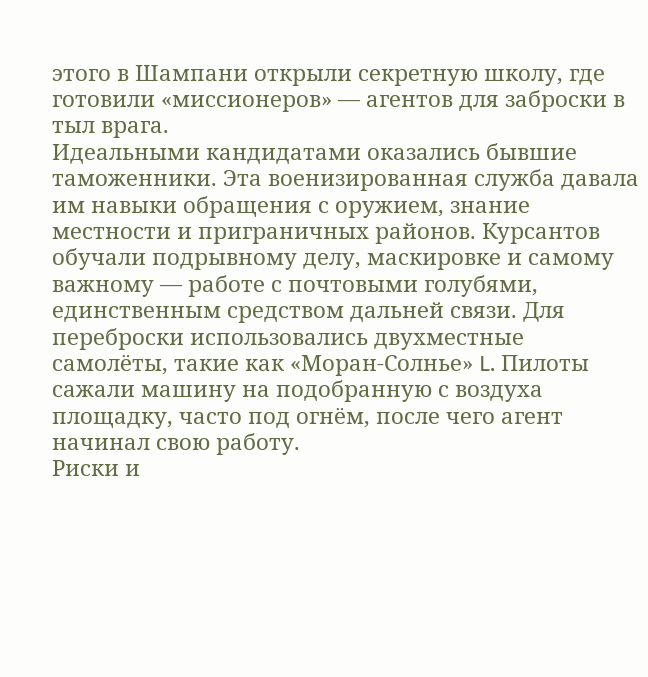этого в Шампани открыли секретную школу, где готовили «миссионеров» — агентов для заброски в тыл врага.
Идеальными кандидатами оказались бывшие таможенники. Эта военизированная служба давала им навыки обращения с оружием, знание местности и приграничных районов. Курсантов обучали подрывному делу, маскировке и самому важному — работе с почтовыми голубями, единственным средством дальней связи. Для переброски использовались двухместные самолёты, такие как «Моран-Солнье» L. Пилоты сажали машину на подобранную с воздуха площадку, часто под огнём, после чего агент начинал свою работу.
Риски и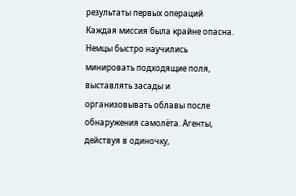результаты первых операций
Каждая миссия была крайне опасна. Немцы быстро научились минировать подходящие поля, выставлять засады и организовывать облавы после обнаружения самолёта. Агенты, действуя в одиночку,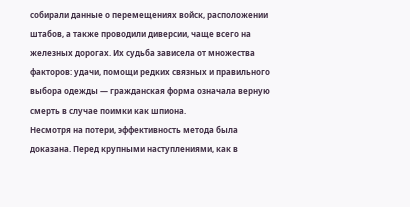собирали данные о перемещениях войск, расположении штабов, а также проводили диверсии, чаще всего на железных дорогах. Их судьба зависела от множества факторов: удачи, помощи редких связных и правильного выбора одежды — гражданская форма означала верную смерть в случае поимки как шпиона.
Несмотря на потери, эффективность метода была доказана. Перед крупными наступлениями, как в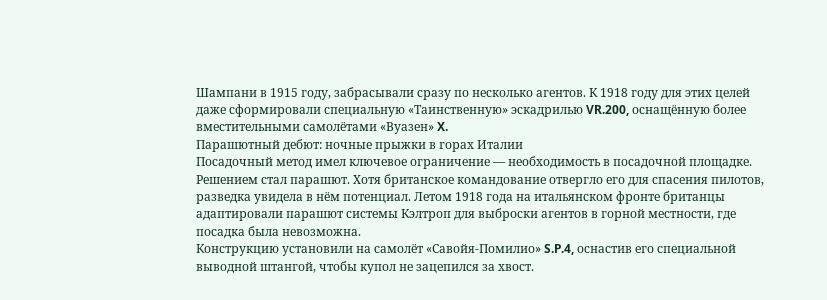Шампани в 1915 году, забрасывали сразу по несколько агентов. К 1918 году для этих целей даже сформировали специальную «Таинственную» эскадрилью VR.200, оснащённую более вместительными самолётами «Вуазен» X.
Парашютный дебют: ночные прыжки в горах Италии
Посадочный метод имел ключевое ограничение — необходимость в посадочной площадке. Решением стал парашют. Хотя британское командование отвергло его для спасения пилотов, разведка увидела в нём потенциал. Летом 1918 года на итальянском фронте британцы адаптировали парашют системы Кэлтроп для выброски агентов в горной местности, где посадка была невозможна.
Конструкцию установили на самолёт «Савойя-Помилио» S.P.4, оснастив его специальной выводной штангой, чтобы купол не зацепился за хвост.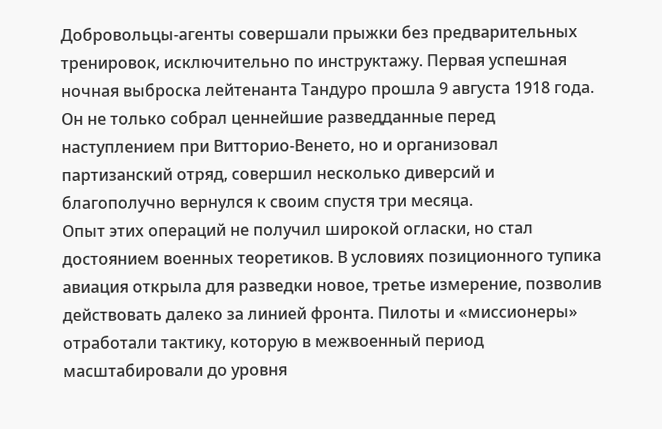Добровольцы-агенты совершали прыжки без предварительных тренировок, исключительно по инструктажу. Первая успешная ночная выброска лейтенанта Тандуро прошла 9 августа 1918 года. Он не только собрал ценнейшие разведданные перед наступлением при Витторио-Венето, но и организовал партизанский отряд, совершил несколько диверсий и благополучно вернулся к своим спустя три месяца.
Опыт этих операций не получил широкой огласки, но стал достоянием военных теоретиков. В условиях позиционного тупика авиация открыла для разведки новое, третье измерение, позволив действовать далеко за линией фронта. Пилоты и «миссионеры» отработали тактику, которую в межвоенный период масштабировали до уровня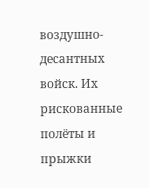воздушно-десантных войск. Их рискованные полёты и прыжки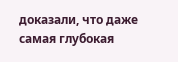доказали, что даже самая глубокая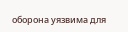оборона уязвима для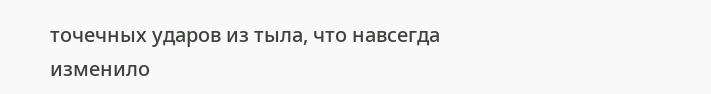точечных ударов из тыла, что навсегда изменило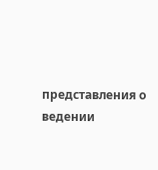представления о ведении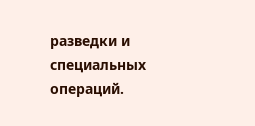разведки и специальных операций.